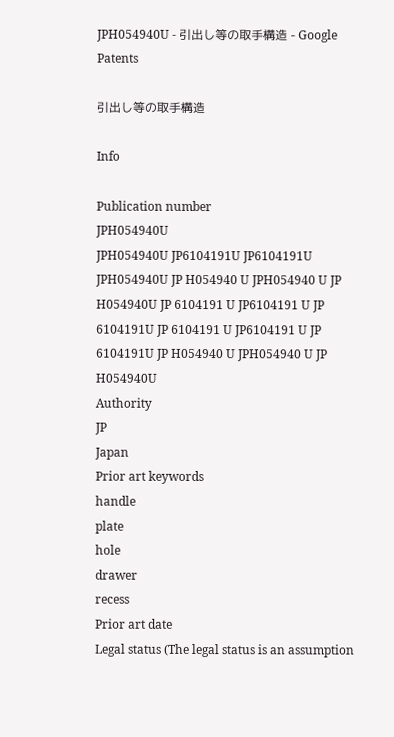JPH054940U - 引出し等の取手構造 - Google Patents

引出し等の取手構造

Info

Publication number
JPH054940U
JPH054940U JP6104191U JP6104191U JPH054940U JP H054940 U JPH054940 U JP H054940U JP 6104191 U JP6104191 U JP 6104191U JP 6104191 U JP6104191 U JP 6104191U JP H054940 U JPH054940 U JP H054940U
Authority
JP
Japan
Prior art keywords
handle
plate
hole
drawer
recess
Prior art date
Legal status (The legal status is an assumption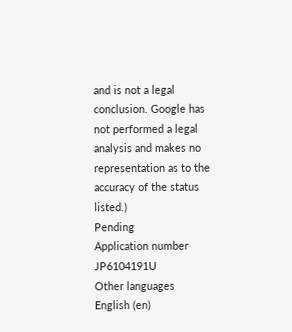and is not a legal conclusion. Google has not performed a legal analysis and makes no representation as to the accuracy of the status listed.)
Pending
Application number
JP6104191U
Other languages
English (en)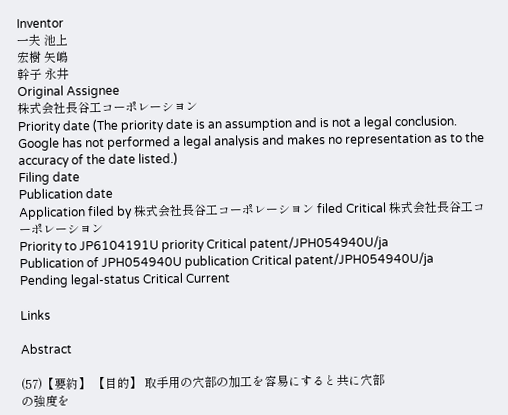Inventor
一夫 池上
宏樹 矢嶋
幹子 永井
Original Assignee
株式会社長谷工コーポレーシヨン
Priority date (The priority date is an assumption and is not a legal conclusion. Google has not performed a legal analysis and makes no representation as to the accuracy of the date listed.)
Filing date
Publication date
Application filed by 株式会社長谷工コーポレーシヨン filed Critical 株式会社長谷工コーポレーシヨン
Priority to JP6104191U priority Critical patent/JPH054940U/ja
Publication of JPH054940U publication Critical patent/JPH054940U/ja
Pending legal-status Critical Current

Links

Abstract

(57)【要約】 【目的】 取手用の穴部の加工を容易にすると共に穴部
の強度を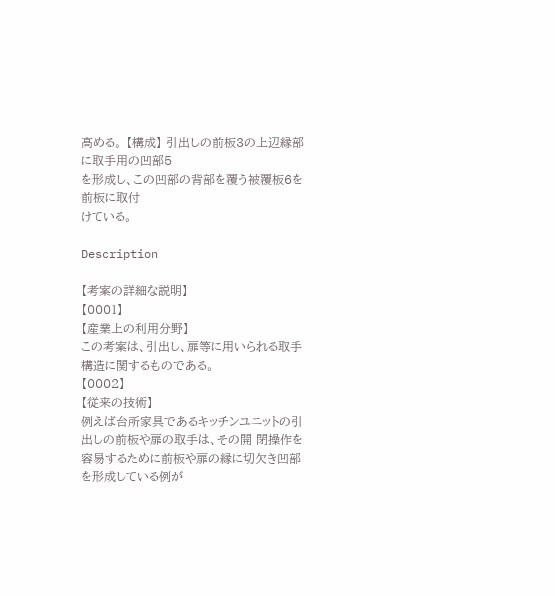高める。 【構成】 引出しの前板3の上辺縁部に取手用の凹部5
を形成し、この凹部の背部を覆う被覆板6を前板に取付
けている。

Description

【考案の詳細な説明】
【0001】
【産業上の利用分野】
この考案は、引出し、扉等に用いられる取手構造に関するものである。
【0002】
【従来の技術】
例えば台所家具であるキッチンユニットの引出しの前板や扉の取手は、その開 閉操作を容易するために前板や扉の縁に切欠き凹部を形成している例が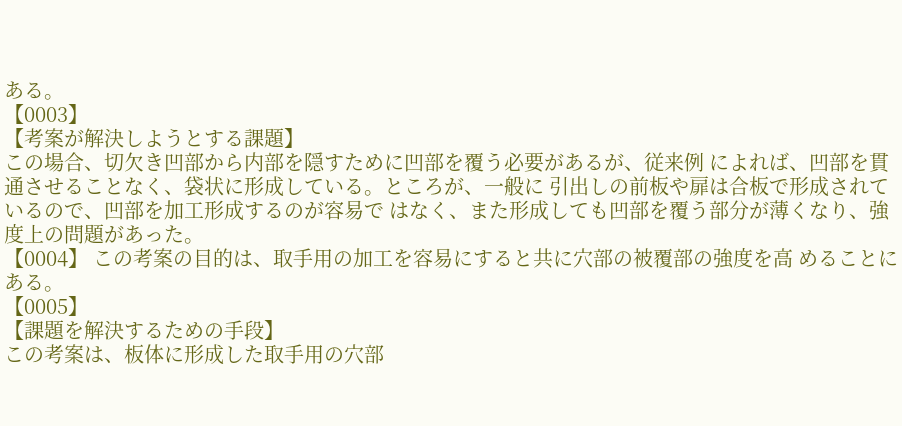ある。
【0003】
【考案が解決しようとする課題】
この場合、切欠き凹部から内部を隠すために凹部を覆う必要があるが、従来例 によれば、凹部を貫通させることなく、袋状に形成している。ところが、一般に 引出しの前板や扉は合板で形成されているので、凹部を加工形成するのが容易で はなく、また形成しても凹部を覆う部分が薄くなり、強度上の問題があった。
【0004】 この考案の目的は、取手用の加工を容易にすると共に穴部の被覆部の強度を高 めることにある。
【0005】
【課題を解決するための手段】
この考案は、板体に形成した取手用の穴部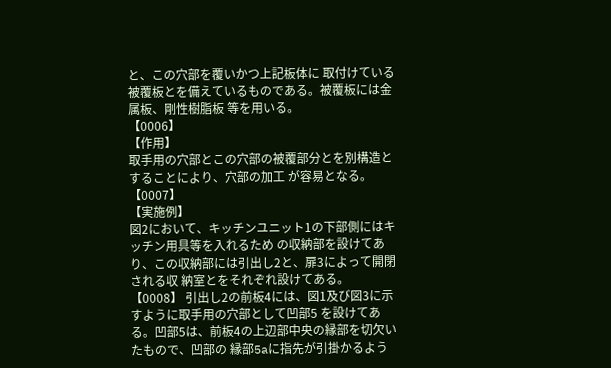と、この穴部を覆いかつ上記板体に 取付けている被覆板とを備えているものである。被覆板には金属板、剛性樹脂板 等を用いる。
【0006】
【作用】
取手用の穴部とこの穴部の被覆部分とを別構造とすることにより、穴部の加工 が容易となる。
【0007】
【実施例】
図2において、キッチンユニット1の下部側にはキッチン用具等を入れるため の収納部を設けてあり、この収納部には引出し2と、扉3によって開閉される収 納室とをそれぞれ設けてある。
【0008】 引出し2の前板4には、図1及び図3に示すように取手用の穴部として凹部5 を設けてある。凹部5は、前板4の上辺部中央の縁部を切欠いたもので、凹部の 縁部5aに指先が引掛かるよう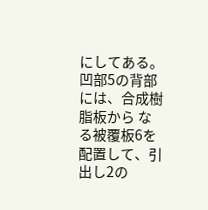にしてある。凹部5の背部には、合成樹脂板から なる被覆板6を配置して、引出し2の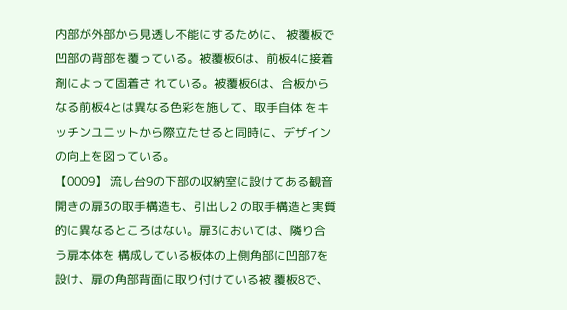内部が外部から見透し不能にするために、 被覆板で凹部の背部を覆っている。被覆板6は、前板4に接着剤によって固着さ れている。被覆板6は、合板からなる前板4とは異なる色彩を施して、取手自体 をキッチンユニットから際立たせると同時に、デザインの向上を図っている。
【0009】 流し台9の下部の収納室に設けてある観音開きの扉3の取手構造も、引出し2 の取手構造と実質的に異なるところはない。扉3においては、隣り合う扉本体を 構成している板体の上側角部に凹部7を設け、扉の角部背面に取り付けている被 覆板8で、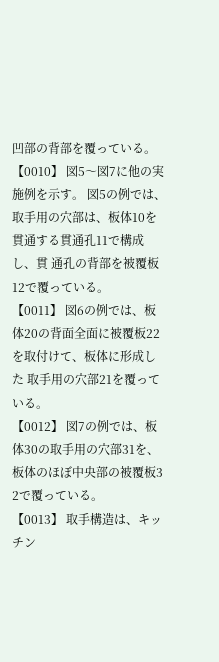凹部の背部を覆っている。
【0010】 図5〜図7に他の実施例を示す。 図5の例では、取手用の穴部は、板体10を貫通する貫通孔11で構成し、貫 通孔の背部を被覆板12で覆っている。
【0011】 図6の例では、板体20の背面全面に被覆板22を取付けて、板体に形成した 取手用の穴部21を覆っている。
【0012】 図7の例では、板体30の取手用の穴部31を、板体のほぼ中央部の被覆板3 2で覆っている。
【0013】 取手構造は、キッチン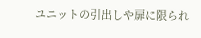ユニットの引出しや扉に限られ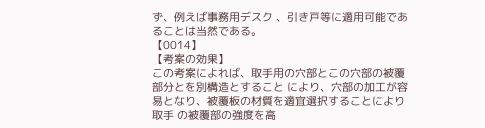ず、例えば事務用デスク 、引き戸等に適用可能であることは当然である。
【0014】
【考案の効果】
この考案によれば、取手用の穴部とこの穴部の被覆部分とを別構造とすること により、穴部の加工が容易となり、被覆板の材質を適宜選択することにより取手 の被覆部の強度を高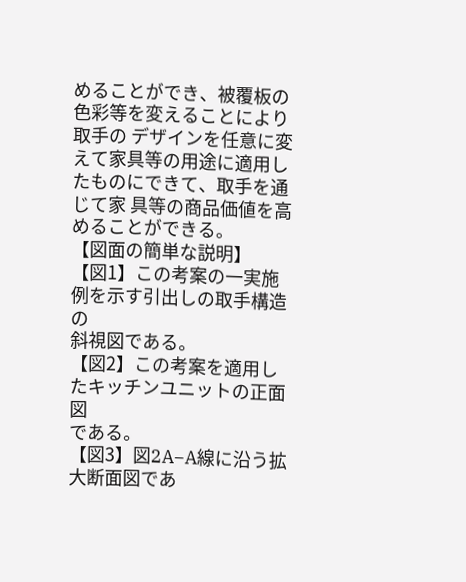めることができ、被覆板の色彩等を変えることにより取手の デザインを任意に変えて家具等の用途に適用したものにできて、取手を通じて家 具等の商品価値を高めることができる。
【図面の簡単な説明】
【図1】この考案の一実施例を示す引出しの取手構造の
斜視図である。
【図2】この考案を適用したキッチンユニットの正面図
である。
【図3】図2A−A線に沿う拡大断面図であ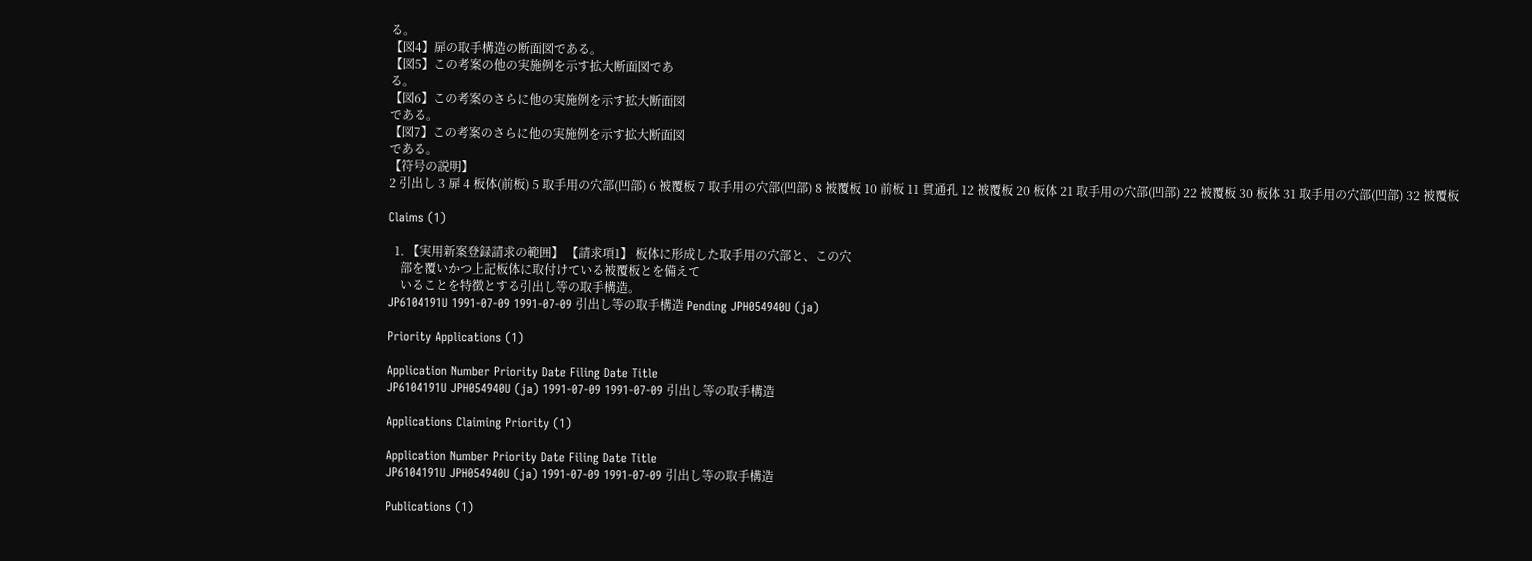る。
【図4】扉の取手構造の断面図である。
【図5】この考案の他の実施例を示す拡大断面図であ
る。
【図6】この考案のさらに他の実施例を示す拡大断面図
である。
【図7】この考案のさらに他の実施例を示す拡大断面図
である。
【符号の説明】
2 引出し 3 扉 4 板体(前板) 5 取手用の穴部(凹部) 6 被覆板 7 取手用の穴部(凹部) 8 被覆板 10 前板 11 貫通孔 12 被覆板 20 板体 21 取手用の穴部(凹部) 22 被覆板 30 板体 31 取手用の穴部(凹部) 32 被覆板

Claims (1)

  1. 【実用新案登録請求の範囲】 【請求項1】 板体に形成した取手用の穴部と、この穴
    部を覆いかつ上記板体に取付けている被覆板とを備えて
    いることを特徴とする引出し等の取手構造。
JP6104191U 1991-07-09 1991-07-09 引出し等の取手構造 Pending JPH054940U (ja)

Priority Applications (1)

Application Number Priority Date Filing Date Title
JP6104191U JPH054940U (ja) 1991-07-09 1991-07-09 引出し等の取手構造

Applications Claiming Priority (1)

Application Number Priority Date Filing Date Title
JP6104191U JPH054940U (ja) 1991-07-09 1991-07-09 引出し等の取手構造

Publications (1)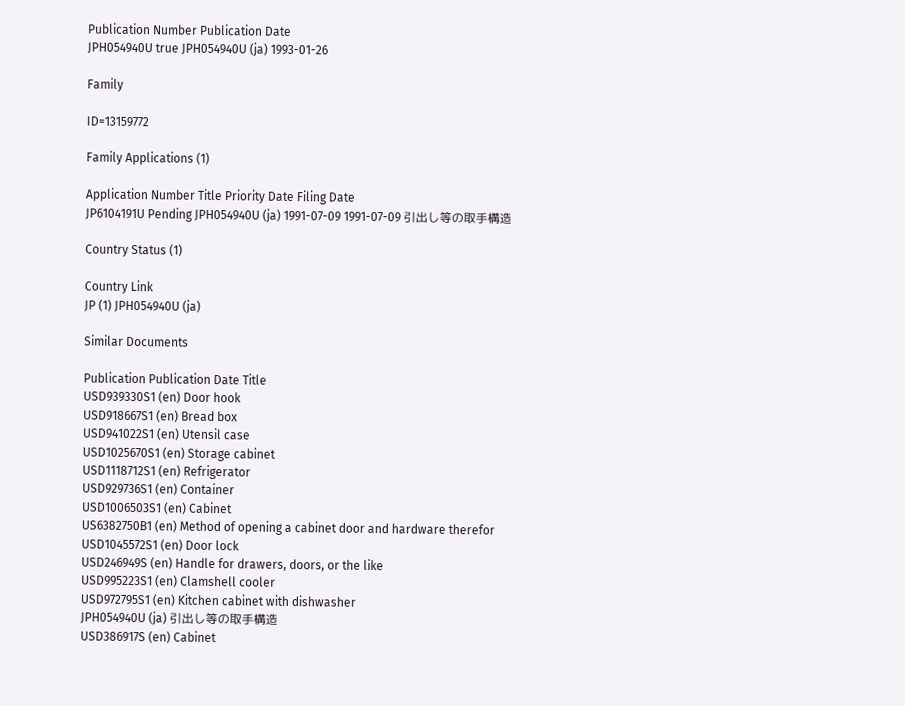Publication Number Publication Date
JPH054940U true JPH054940U (ja) 1993-01-26

Family

ID=13159772

Family Applications (1)

Application Number Title Priority Date Filing Date
JP6104191U Pending JPH054940U (ja) 1991-07-09 1991-07-09 引出し等の取手構造

Country Status (1)

Country Link
JP (1) JPH054940U (ja)

Similar Documents

Publication Publication Date Title
USD939330S1 (en) Door hook
USD918667S1 (en) Bread box
USD941022S1 (en) Utensil case
USD1025670S1 (en) Storage cabinet
USD1118712S1 (en) Refrigerator
USD929736S1 (en) Container
USD1006503S1 (en) Cabinet
US6382750B1 (en) Method of opening a cabinet door and hardware therefor
USD1045572S1 (en) Door lock
USD246949S (en) Handle for drawers, doors, or the like
USD995223S1 (en) Clamshell cooler
USD972795S1 (en) Kitchen cabinet with dishwasher
JPH054940U (ja) 引出し等の取手構造
USD386917S (en) Cabinet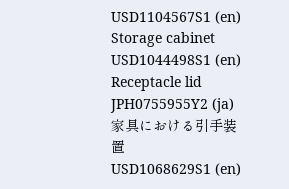USD1104567S1 (en) Storage cabinet
USD1044498S1 (en) Receptacle lid
JPH0755955Y2 (ja) 家具における引手装置
USD1068629S1 (en)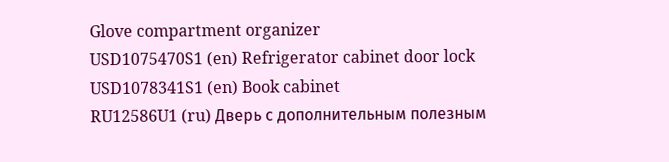Glove compartment organizer
USD1075470S1 (en) Refrigerator cabinet door lock
USD1078341S1 (en) Book cabinet
RU12586U1 (ru) Дверь с дополнительным полезным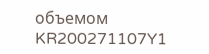объемом
KR200271107Y1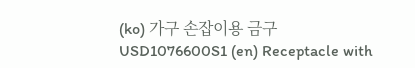(ko) 가구 손잡이용 금구
USD1076600S1 (en) Receptacle with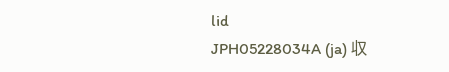lid
JPH05228034A (ja) 収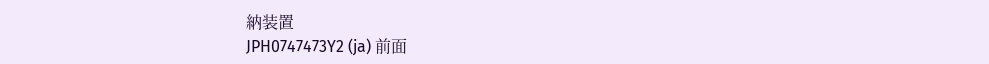納装置
JPH0747473Y2 (ja) 前面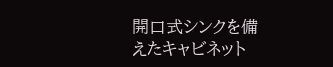開口式シンクを備えたキャビネット